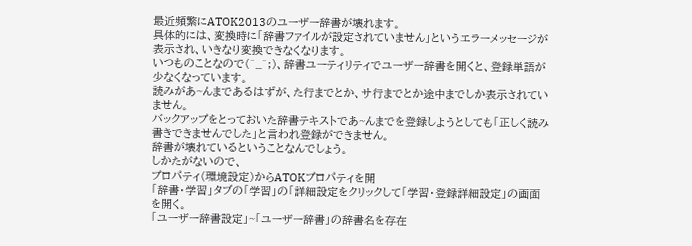最近頻繁にATOK2013のユーザー辞書が壊れます。
具体的には、変換時に「辞書ファイルが設定されていません」というエラーメッセージが表示され、いきなり変換できなくなります。
いつものことなので(^_^;)、辞書ユーティリティでユーザー辞書を開くと、登録単語が少なくなっています。
読みがあ~んまであるはずが、た行までとか、サ行までとか途中までしか表示されていません。
バックアップをとっておいた辞書テキストであ~んまでを登録しようとしても「正しく読み書きできませんでした」と言われ登録ができません。
辞書が壊れているということなんでしょう。
しかたがないので、
プロパティ(環境設定)からATOKプロパティを開
「辞書・学習」タブの「学習」の「詳細設定をクリックして「学習・登録詳細設定」の画面を開く。
「ユーザー辞書設定」~「ユーザー辞書」の辞書名を存在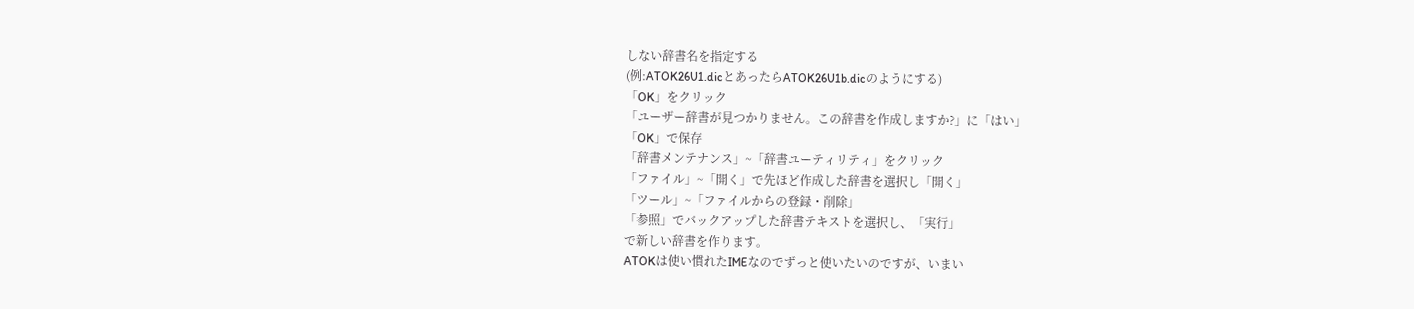しない辞書名を指定する
(例:ATOK26U1.dicとあったらATOK26U1b.dicのようにする)
「OK」をクリック
「ユーザー辞書が見つかりません。この辞書を作成しますか?」に「はい」
「OK」で保存
「辞書メンテナンス」~「辞書ユーティリティ」をクリック
「ファイル」~「開く」で先ほど作成した辞書を選択し「開く」
「ツール」~「ファイルからの登録・削除」
「参照」でバックアップした辞書テキストを選択し、「実行」
で新しい辞書を作ります。
ATOKは使い慣れたIMEなのでずっと使いたいのですが、いまい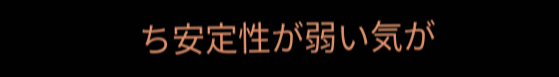ち安定性が弱い気が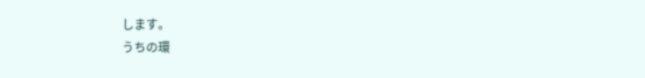します。
うちの環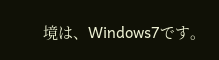境は、Windows7です。